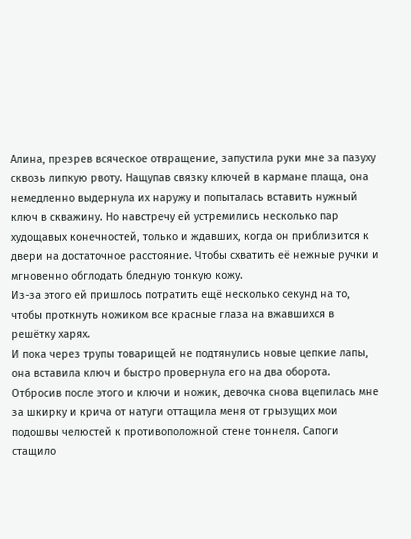Алина, презрев всяческое отвращение, запустила руки мне за пазуху сквозь липкую рвоту. Нащупав связку ключей в кармане плаща, она немедленно выдернула их наружу и попыталась вставить нужный ключ в скважину. Но навстречу ей устремились несколько пар худощавых конечностей, только и ждавших, когда он приблизится к двери на достаточное расстояние. Чтобы схватить её нежные ручки и мгновенно обглодать бледную тонкую кожу.
Из-за этого ей пришлось потратить ещё несколько секунд на то, чтобы проткнуть ножиком все красные глаза на вжавшихся в решётку харях.
И пока через трупы товарищей не подтянулись новые цепкие лапы, она вставила ключ и быстро провернула его на два оборота.
Отбросив после этого и ключи и ножик, девочка снова вцепилась мне за шкирку и крича от натуги оттащила меня от грызущих мои подошвы челюстей к противоположной стене тоннеля. Сапоги стащило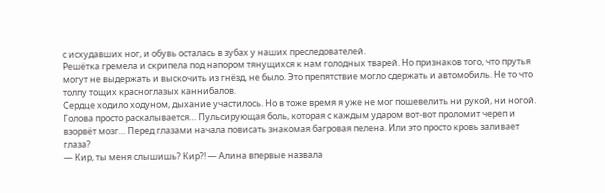с исхудавших ног, и обувь осталась в зубах у наших преследователей.
Решётка гремела и скрипела под напором тянущихся к нам голодных тварей. Но признаков того, что прутья могут не выдержать и выскочить из гнёзд, не было. Это препятствие могло сдержать и автомобиль. Не то что толпу тощих красноглазых каннибалов.
Сердце ходило ходуном, дыхание участилось. Но в тоже время я уже не мог пошевелить ни рукой, ни ногой. Голова просто раскалывается… Пульсирующая боль, которая с каждым ударом вот-вот проломит череп и взорвёт мозг… Перед глазами начала повисать знакомая багровая пелена. Или это просто кровь заливает глаза?
— Кир, ты меня слышишь? Кир?! — Алина впервые назвала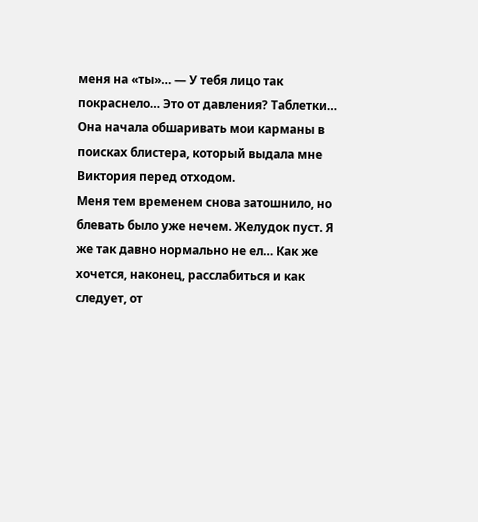меня на «ты»… — У тебя лицо так покраснело… Это от давления? Таблетки…
Она начала обшаривать мои карманы в поисках блистера, который выдала мне Виктория перед отходом.
Меня тем временем снова затошнило, но блевать было уже нечем. Желудок пуст. Я же так давно нормально не ел… Как же хочется, наконец, расслабиться и как следует, от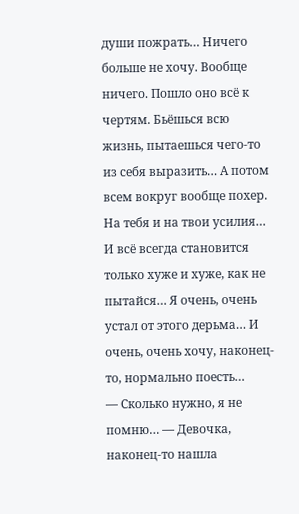души пожрать… Ничего больше не хочу. Вообще ничего. Пошло оно всё к чертям. Бьёшься всю жизнь, пытаешься чего-то из себя выразить… А потом всем вокруг вообще похер. На тебя и на твои усилия… И всё всегда становится только хуже и хуже, как не пытайся… Я очень, очень устал от этого дерьма… И очень, очень хочу, наконец-то, нормально поесть…
— Сколько нужно, я не помню… — Девочка, наконец-то нашла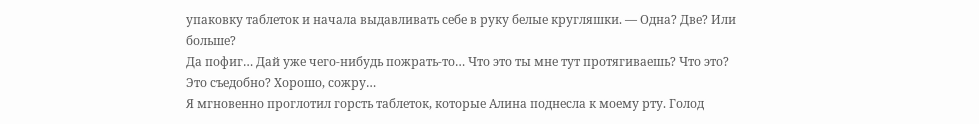упаковку таблеток и начала выдавливать себе в руку белые кругляшки. — Одна? Две? Или больше?
Да пофиг… Дай уже чего-нибудь пожрать-то… Что это ты мне тут протягиваешь? Что это? Это съедобно? Хорошо, сожру…
Я мгновенно проглотил горсть таблеток, которые Алина поднесла к моему рту. Голод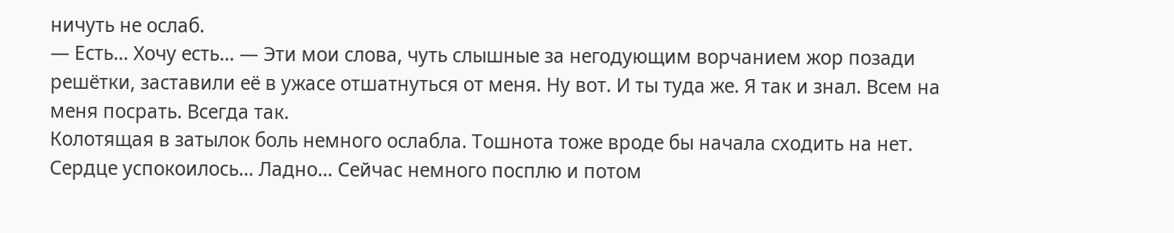ничуть не ослаб.
— Есть… Хочу есть… — Эти мои слова, чуть слышные за негодующим ворчанием жор позади решётки, заставили её в ужасе отшатнуться от меня. Ну вот. И ты туда же. Я так и знал. Всем на меня посрать. Всегда так.
Колотящая в затылок боль немного ослабла. Тошнота тоже вроде бы начала сходить на нет. Сердце успокоилось… Ладно… Сейчас немного посплю и потом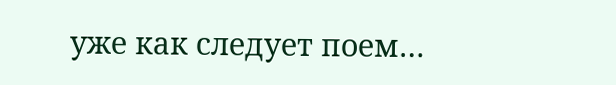уже как следует поем…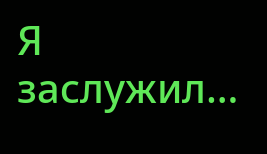Я заслужил…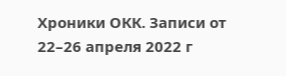Хроники ОКК. Записи от 22–26 апреля 2022 г